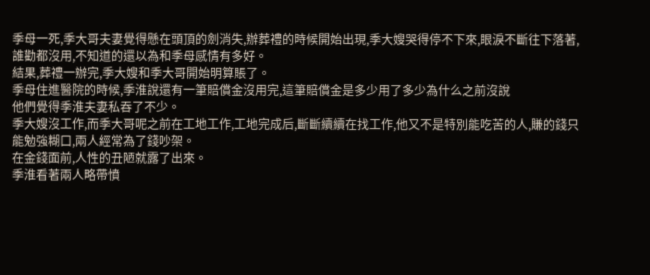季母一死,季大哥夫妻覺得懸在頭頂的劍消失,辦葬禮的時候開始出現,季大嫂哭得停不下來,眼淚不斷往下落著,誰勸都沒用,不知道的還以為和季母感情有多好。
結果,葬禮一辦完,季大嫂和季大哥開始明算賬了。
季母住進醫院的時候,季淮說還有一筆賠償金沒用完,這筆賠償金是多少用了多少為什么之前沒說
他們覺得季淮夫妻私吞了不少。
季大嫂沒工作,而季大哥呢之前在工地工作,工地完成后,斷斷續續在找工作,他又不是特別能吃苦的人,賺的錢只能勉強糊口,兩人經常為了錢吵架。
在金錢面前,人性的丑陋就露了出來。
季淮看著兩人略帶憤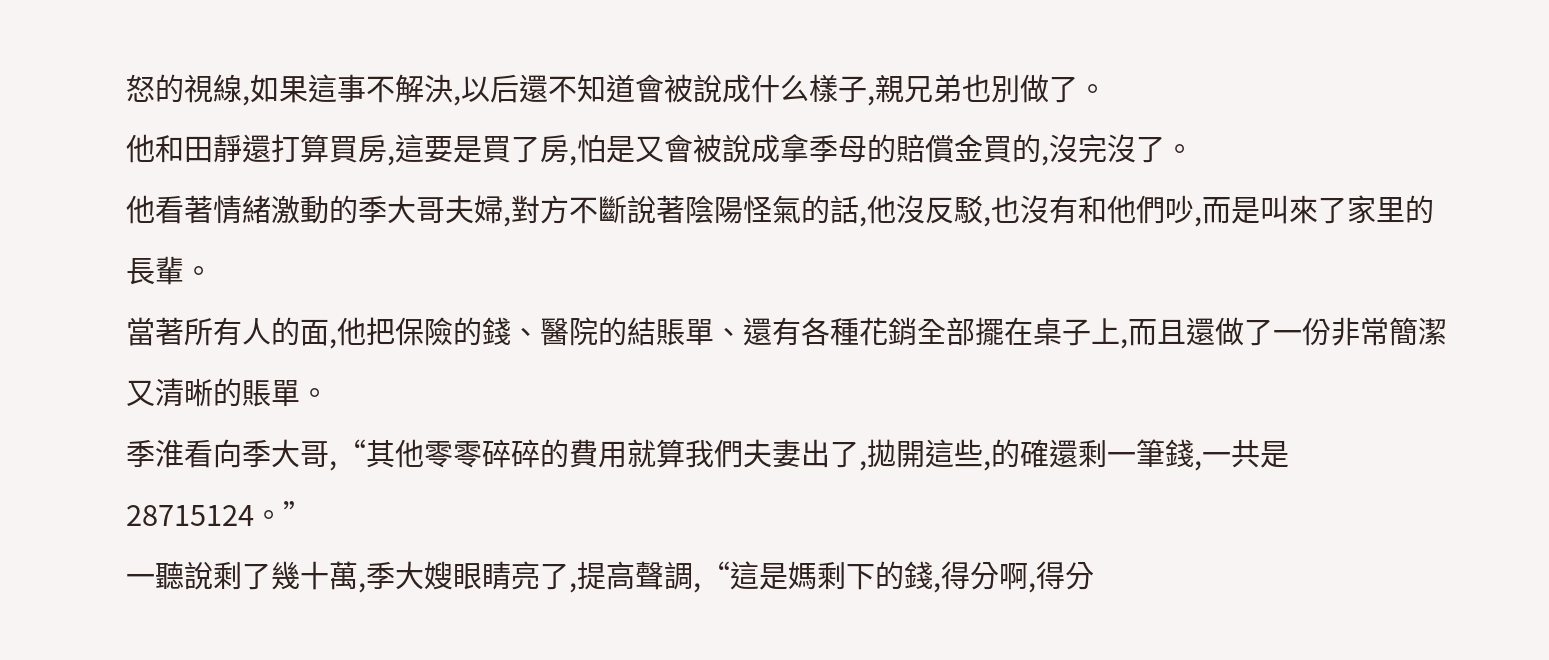怒的視線,如果這事不解決,以后還不知道會被說成什么樣子,親兄弟也別做了。
他和田靜還打算買房,這要是買了房,怕是又會被說成拿季母的賠償金買的,沒完沒了。
他看著情緒激動的季大哥夫婦,對方不斷說著陰陽怪氣的話,他沒反駁,也沒有和他們吵,而是叫來了家里的長輩。
當著所有人的面,他把保險的錢、醫院的結賬單、還有各種花銷全部擺在桌子上,而且還做了一份非常簡潔又清晰的賬單。
季淮看向季大哥,“其他零零碎碎的費用就算我們夫妻出了,拋開這些,的確還剩一筆錢,一共是28715124。”
一聽說剩了幾十萬,季大嫂眼睛亮了,提高聲調,“這是媽剩下的錢,得分啊,得分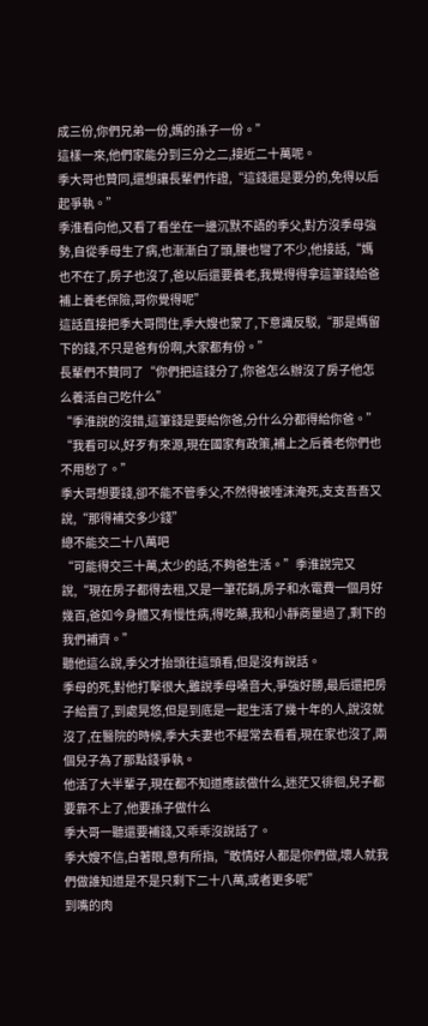成三份,你們兄弟一份,媽的孫子一份。”
這樣一來,他們家能分到三分之二,接近二十萬呢。
季大哥也贊同,還想讓長輩們作證,“這錢還是要分的,免得以后起爭執。”
季淮看向他,又看了看坐在一邊沉默不語的季父,對方沒季母強勢,自從季母生了病,也漸漸白了頭,腰也彎了不少,他接話,“媽也不在了,房子也沒了,爸以后還要養老,我覺得得拿這筆錢給爸補上養老保險,哥你覺得呢”
這話直接把季大哥問住,季大嫂也蒙了,下意識反駁,“那是媽留下的錢,不只是爸有份啊,大家都有份。”
長輩們不贊同了“你們把這錢分了,你爸怎么辦沒了房子他怎么養活自己吃什么”
“季淮說的沒錯,這筆錢是要給你爸,分什么分都得給你爸。”
“我看可以,好歹有來源,現在國家有政策,補上之后養老你們也不用愁了。”
季大哥想要錢,卻不能不管季父,不然得被唾沫淹死,支支吾吾又說,“那得補交多少錢”
總不能交二十八萬吧
“可能得交三十萬,太少的話,不夠爸生活。”季淮說完又說,“現在房子都得去租,又是一筆花銷,房子和水電費一個月好幾百,爸如今身體又有慢性病,得吃藥,我和小靜商量過了,剩下的我們補齊。”
聽他這么說,季父才抬頭往這頭看,但是沒有說話。
季母的死,對他打擊很大,雖說季母嗓音大,爭強好勝,最后還把房子給賣了,到處晃悠,但是到底是一起生活了幾十年的人,說沒就沒了,在醫院的時候,季大夫妻也不經常去看看,現在家也沒了,兩個兒子為了那點錢爭執。
他活了大半輩子,現在都不知道應該做什么,迷茫又徘徊,兒子都要靠不上了,他要孫子做什么
季大哥一聽還要補錢,又乖乖沒說話了。
季大嫂不信,白著眼,意有所指,“敢情好人都是你們做,壞人就我們做誰知道是不是只剩下二十八萬,或者更多呢”
到嘴的肉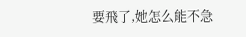要飛了,她怎么能不急